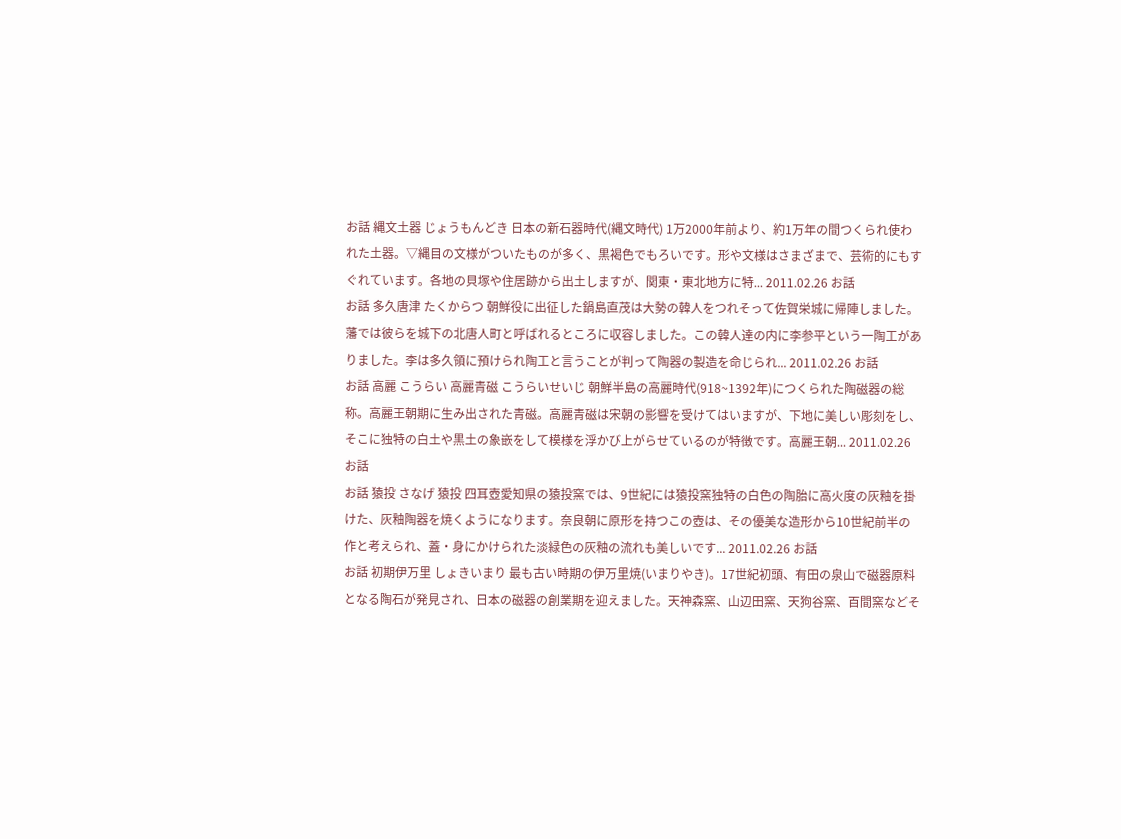お話 縄文土器 じょうもんどき 日本の新石器時代(縄文時代) 1万2000年前より、約1万年の間つくられ使われた土器。▽縄目の文様がついたものが多く、黒褐色でもろいです。形や文様はさまざまで、芸術的にもすぐれています。各地の貝塚や住居跡から出土しますが、関東・東北地方に特... 2011.02.26 お話
お話 多久唐津 たくからつ 朝鮮役に出征した鍋島直茂は大勢の韓人をつれそって佐賀栄城に帰陣しました。藩では彼らを城下の北唐人町と呼ばれるところに収容しました。この韓人達の内に李参平という一陶工がありました。李は多久領に預けられ陶工と言うことが判って陶器の製造を命じられ... 2011.02.26 お話
お話 高麗 こうらい 高麗青磁 こうらいせいじ 朝鮮半島の高麗時代(918~1392年)につくられた陶磁器の総称。高麗王朝期に生み出された青磁。高麗青磁は宋朝の影響を受けてはいますが、下地に美しい彫刻をし、そこに独特の白土や黒土の象嵌をして模様を浮かび上がらせているのが特徴です。高麗王朝... 2011.02.26 お話
お話 猿投 さなげ 猿投 四耳壺愛知県の猿投窯では、9世紀には猿投窯独特の白色の陶胎に高火度の灰釉を掛けた、灰釉陶器を焼くようになります。奈良朝に原形を持つこの壺は、その優美な造形から10世紀前半の作と考えられ、蓋・身にかけられた淡緑色の灰釉の流れも美しいです... 2011.02.26 お話
お話 初期伊万里 しょきいまり 最も古い時期の伊万里焼(いまりやき)。17世紀初頭、有田の泉山で磁器原料となる陶石が発見され、日本の磁器の創業期を迎えました。天神森窯、山辺田窯、天狗谷窯、百間窯などそ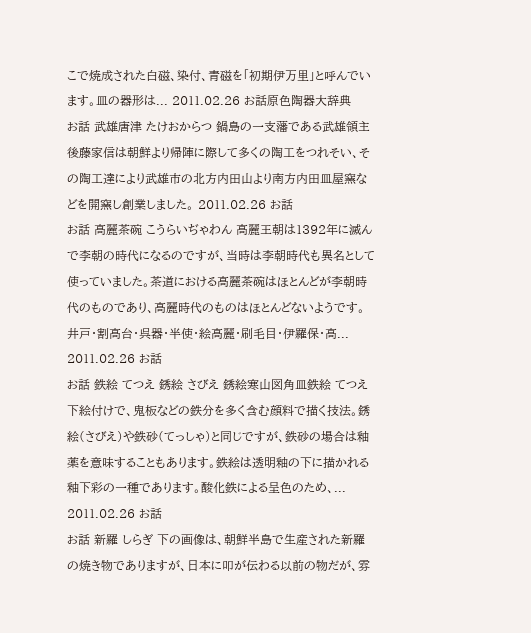こで焼成された白磁、染付、青磁を「初期伊万里」と呼んでいます。皿の器形は... 2011.02.26 お話原色陶器大辞典
お話 武雄唐津 たけおからつ 鍋島の一支藩である武雄領主後藤家信は朝鮮より帰陣に際して多くの陶工をつれそい、その陶工達により武雄市の北方内田山より南方内田皿屋窯などを開窯し創業しました。 2011.02.26 お話
お話 高麗茶碗 こうらいぢゃわん 高麗王朝は1392年に滅んで李朝の時代になるのですが、当時は李朝時代も異名として使っていました。茶道における高麗茶碗はほとんどが李朝時代のものであり、高麗時代のものはほとんどないようです。井戸・割高台・呉器・半使・絵高麗・刷毛目・伊羅保・高... 2011.02.26 お話
お話 鉄絵 てつえ 銹絵 さびえ 銹絵寒山図角皿鉄絵 てつえ下絵付けで、鬼板などの鉄分を多く含む顔料で描く技法。銹絵(さびえ)や鉄砂(てっしゃ)と同じですが、鉄砂の場合は釉薬を意味することもあります。鉄絵は透明釉の下に描かれる釉下彩の一種であります。酸化鉄による呈色のため、... 2011.02.26 お話
お話 新羅 しらぎ 下の画像は、朝鮮半島で生産された新羅の焼き物でありますが、日本に叩が伝わる以前の物だが、雰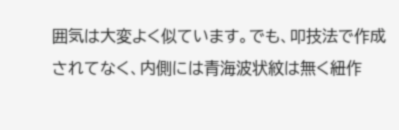囲気は大変よく似ています。でも、叩技法で作成されてなく、内側には青海波状紋は無く紐作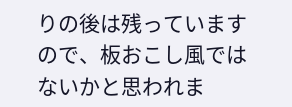りの後は残っていますので、板おこし風ではないかと思われま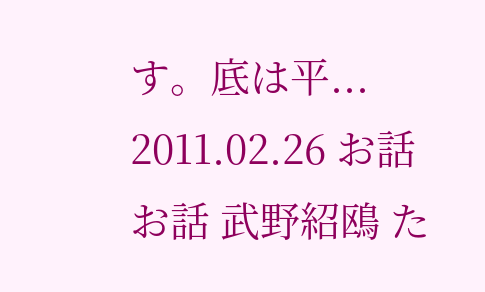す。底は平... 2011.02.26 お話
お話 武野紹鴎 た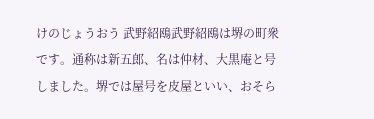けのじょうおう 武野紹鴎武野紹鴎は堺の町衆です。通称は新五郎、名は仲材、大黒庵と号しました。堺では屋号を皮屋といい、おそら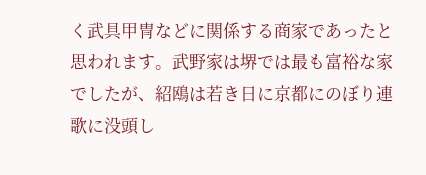く武具甲冑などに関係する商家であったと思われます。武野家は堺では最も富裕な家でしたが、紹鴎は若き日に京都にのぼり連歌に没頭し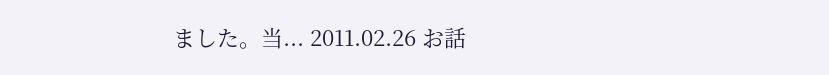ました。当... 2011.02.26 お話